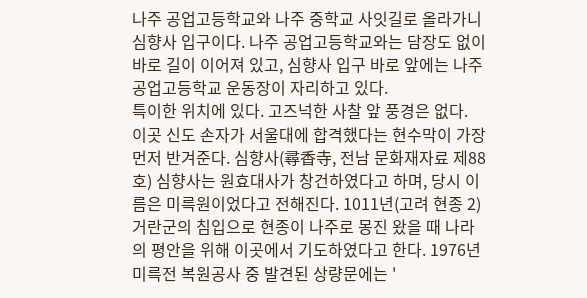나주 공업고등학교와 나주 중학교 사잇길로 올라가니 심향사 입구이다. 나주 공업고등학교와는 담장도 없이 바로 길이 이어져 있고, 심향사 입구 바로 앞에는 나주 공업고등학교 운동장이 자리하고 있다.
특이한 위치에 있다. 고즈넉한 사찰 앞 풍경은 없다.
이곳 신도 손자가 서울대에 합격했다는 현수막이 가장 먼저 반겨준다. 심향사(尋香寺, 전남 문화재자료 제88호) 심향사는 원효대사가 창건하였다고 하며, 당시 이름은 미륵원이었다고 전해진다. 1011년(고려 현종 2) 거란군의 침입으로 현종이 나주로 몽진 왔을 때 나라의 평안을 위해 이곳에서 기도하였다고 한다. 1976년 미륵전 복원공사 중 발견된 상량문에는 '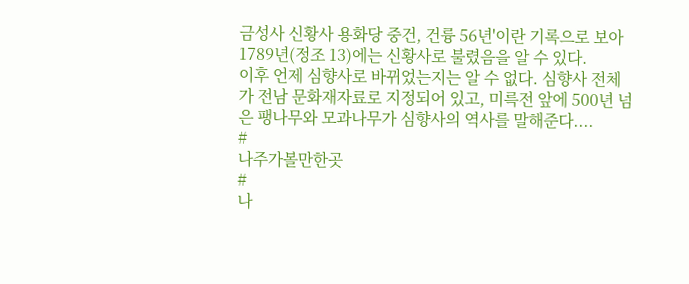금성사 신황사 용화당 중건, 건륭 56년'이란 기록으로 보아 1789년(정조 13)에는 신황사로 불렸음을 알 수 있다.
이후 언제 심향사로 바뀌었는지는 알 수 없다. 심향사 전체가 전남 문화재자료로 지정되어 있고, 미륵전 앞에 500년 넘은 팽나무와 모과나무가 심향사의 역사를 말해준다....
#
나주가볼만한곳
#
나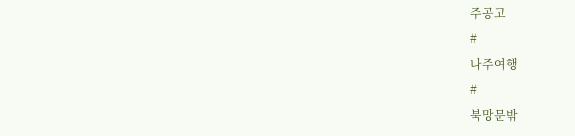주공고
#
나주여행
#
북망문밖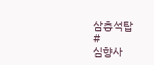삼층석탑
#
심향사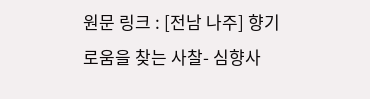원문 링크 : [전남 나주] 향기로움을 찾는 사찰- 심향사